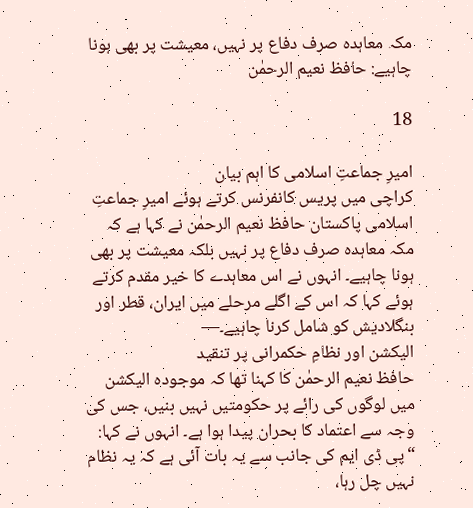مکہ معاہدہ صرف دفاع پر نہیں، معیشت پر بھی ہونا چاہیے: حافظ نعیم الرحمٰن

18

امیرِ جماعتِ اسلامی کا اہم بیان
کراچی میں پریس کانفرنس کرتے ہوئے امیرِ جماعتِ اسلامی پاکستان حافظ نعیم الرحمٰن نے کہا ہے کہ مکہ معاہدہ صرف دفاع پر نہیں بلکہ معیشت پر بھی ہونا چاہیے۔ انہوں نے اس معاہدے کا خیر مقدم کرتے ہوئے کہا کہ اس کے اگلے مرحلے میں ایران، قطر اور بنگلادیش کو شامل کرنا چاہیے۔—
الیکشن اور نظامِ حکمرانی پر تنقید
حافظ نعیم الرحمٰن کا کہنا تھا کہ موجودہ الیکشن میں لوگوں کی رائے پر حکومتیں نہیں بنیں، جس کی وجہ سے اعتماد کا بحران پیدا ہوا ہے۔ انہوں نے کہا:
“پی ڈی ایم کی جانب سے یہ بات آئی ہے کہ یہ نظام نہیں چل رہا،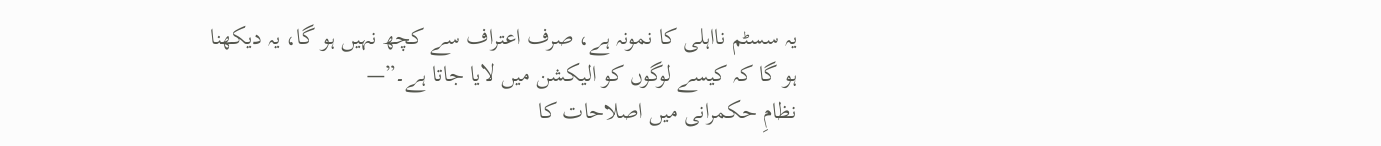یہ سسٹم نااہلی کا نمونہ ہے، صرف اعتراف سے کچھ نہیں ہو گا، یہ دیکھنا ہو گا کہ کیسے لوگوں کو الیکشن میں لایا جاتا ہے۔”—
نظامِ حکمرانی میں اصلاحات کا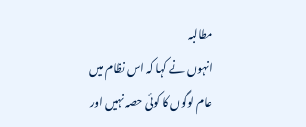مطالبہ
انہوں نے کہا کہ اس نظام میں عام لوگوں کا کوئی حصہ نہیں اور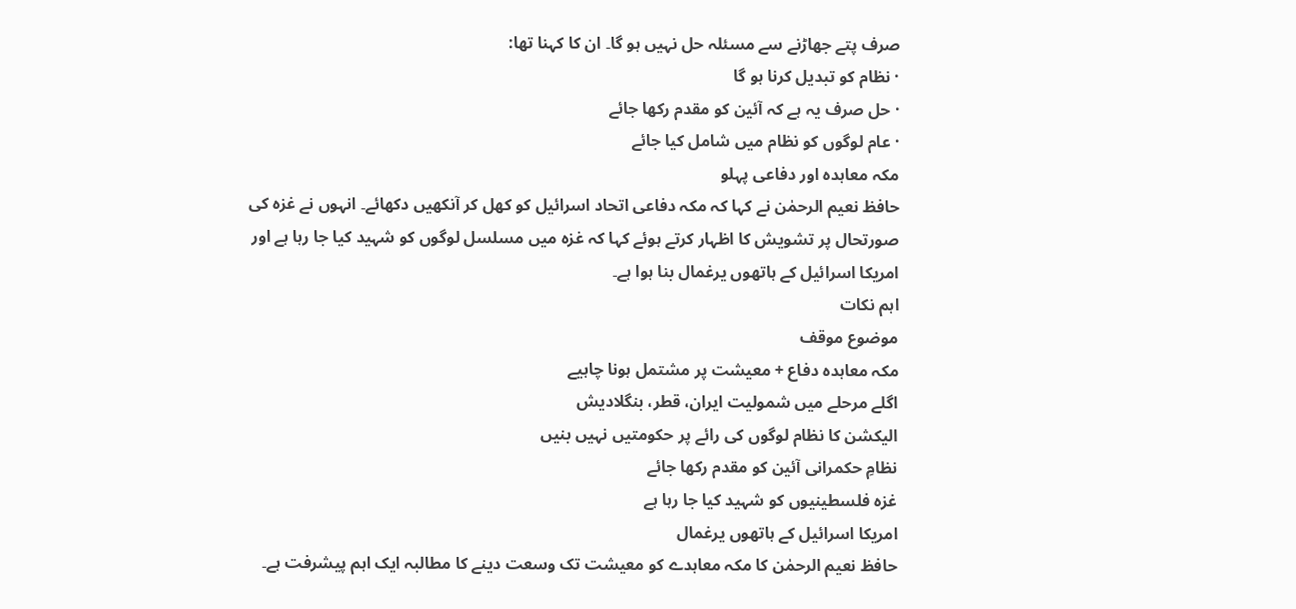صرف پتے جھاڑنے سے مسئلہ حل نہیں ہو گا۔ ان کا کہنا تھا:
· نظام کو تبدیل کرنا ہو گا
· حل صرف یہ ہے کہ آئین کو مقدم رکھا جائے
· عام لوگوں کو نظام میں شامل کیا جائے
مکہ معاہدہ اور دفاعی پہلو
حافظ نعیم الرحمٰن نے کہا کہ مکہ دفاعی اتحاد اسرائیل کو کھل کر آنکھیں دکھائے۔ انہوں نے غزہ کی صورتحال پر تشویش کا اظہار کرتے ہوئے کہا کہ غزہ میں مسلسل لوگوں کو شہید کیا جا رہا ہے اور امریکا اسرائیل کے ہاتھوں یرغمال بنا ہوا ہے۔
اہم نکات
موضوع موقف
مکہ معاہدہ دفاع + معیشت پر مشتمل ہونا چاہیے
اگلے مرحلے میں شمولیت ایران، قطر، بنگلادیش
الیکشن کا نظام لوگوں کی رائے پر حکومتیں نہیں بنیں
نظامِ حکمرانی آئین کو مقدم رکھا جائے
غزہ فلسطینیوں کو شہید کیا جا رہا ہے
امریکا اسرائیل کے ہاتھوں یرغمال
حافظ نعیم الرحمٰن کا مکہ معاہدے کو معیشت تک وسعت دینے کا مطالبہ ایک اہم پیشرفت ہے۔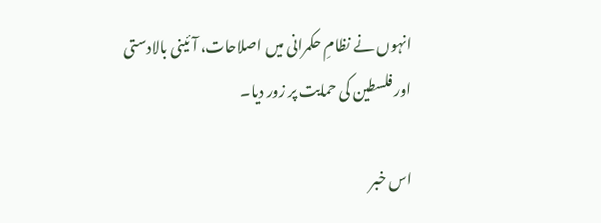انہوں نے نظامِ حکمرانی میں اصلاحات، آئینی بالادستی اور فلسطین کی حمایت پر زور دیا۔

اس خبر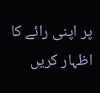پر اپنی رائے کا اظہار کریں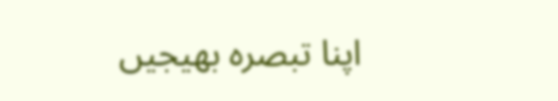اپنا تبصرہ بھیجیں